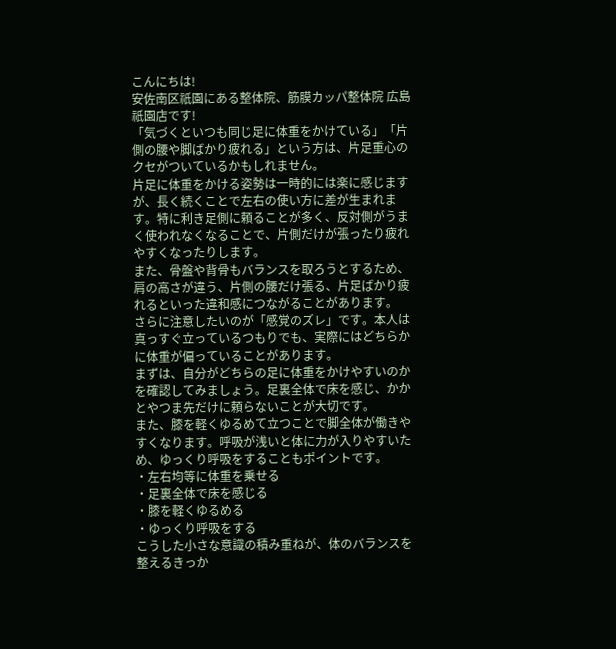こんにちは!
安佐南区祇園にある整体院、筋膜カッパ整体院 広島祇園店です!
「気づくといつも同じ足に体重をかけている」「片側の腰や脚ばかり疲れる」という方は、片足重心のクセがついているかもしれません。
片足に体重をかける姿勢は一時的には楽に感じますが、長く続くことで左右の使い方に差が生まれます。特に利き足側に頼ることが多く、反対側がうまく使われなくなることで、片側だけが張ったり疲れやすくなったりします。
また、骨盤や背骨もバランスを取ろうとするため、肩の高さが違う、片側の腰だけ張る、片足ばかり疲れるといった違和感につながることがあります。
さらに注意したいのが「感覚のズレ」です。本人は真っすぐ立っているつもりでも、実際にはどちらかに体重が偏っていることがあります。
まずは、自分がどちらの足に体重をかけやすいのかを確認してみましょう。足裏全体で床を感じ、かかとやつま先だけに頼らないことが大切です。
また、膝を軽くゆるめて立つことで脚全体が働きやすくなります。呼吸が浅いと体に力が入りやすいため、ゆっくり呼吸をすることもポイントです。
・左右均等に体重を乗せる
・足裏全体で床を感じる
・膝を軽くゆるめる
・ゆっくり呼吸をする
こうした小さな意識の積み重ねが、体のバランスを整えるきっか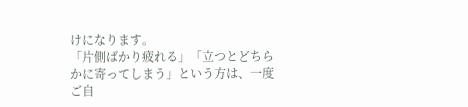けになります。
「片側ばかり疲れる」「立つとどちらかに寄ってしまう」という方は、一度ご自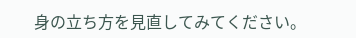身の立ち方を見直してみてください。